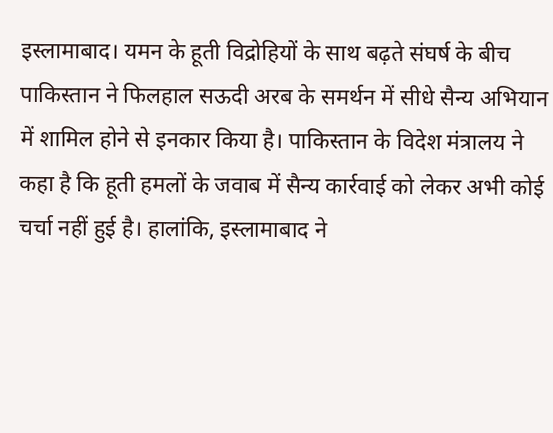इस्लामाबाद। यमन के हूती विद्रोहियों के साथ बढ़ते संघर्ष के बीच पाकिस्तान ने फिलहाल सऊदी अरब के समर्थन में सीधे सैन्य अभियान में शामिल होने से इनकार किया है। पाकिस्तान के विदेश मंत्रालय ने कहा है कि हूती हमलों के जवाब में सैन्य कार्रवाई को लेकर अभी कोई चर्चा नहीं हुई है। हालांकि, इस्लामाबाद ने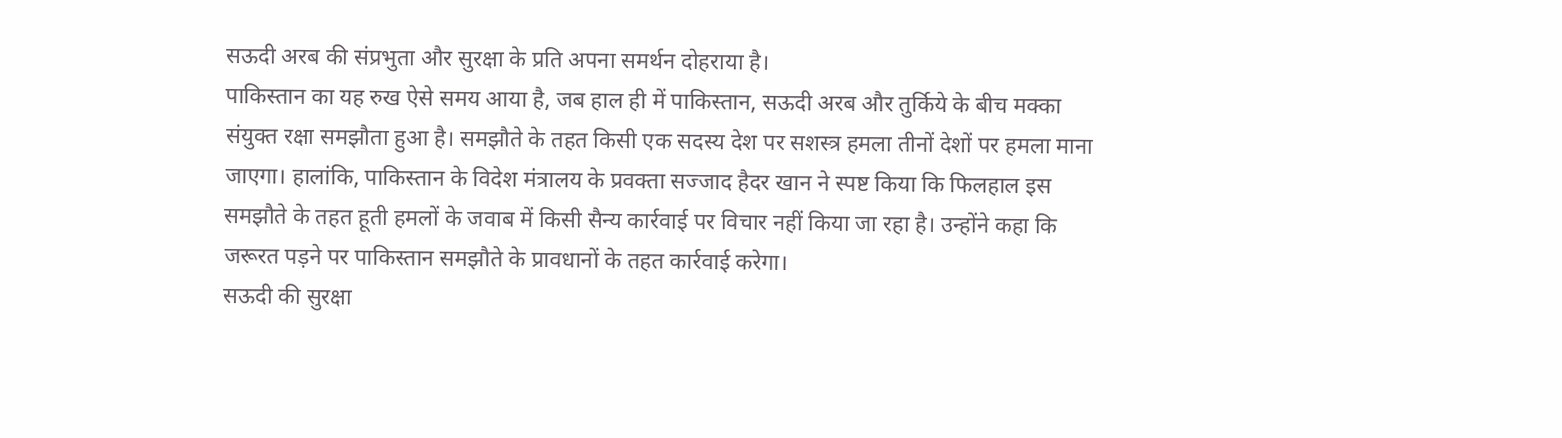सऊदी अरब की संप्रभुता और सुरक्षा के प्रति अपना समर्थन दोहराया है।
पाकिस्तान का यह रुख ऐसे समय आया है, जब हाल ही में पाकिस्तान, सऊदी अरब और तुर्किये के बीच मक्का संयुक्त रक्षा समझौता हुआ है। समझौते के तहत किसी एक सदस्य देश पर सशस्त्र हमला तीनों देशों पर हमला माना जाएगा। हालांकि, पाकिस्तान के विदेश मंत्रालय के प्रवक्ता सज्जाद हैदर खान ने स्पष्ट किया कि फिलहाल इस समझौते के तहत हूती हमलों के जवाब में किसी सैन्य कार्रवाई पर विचार नहीं किया जा रहा है। उन्होंने कहा कि जरूरत पड़ने पर पाकिस्तान समझौते के प्रावधानों के तहत कार्रवाई करेगा।
सऊदी की सुरक्षा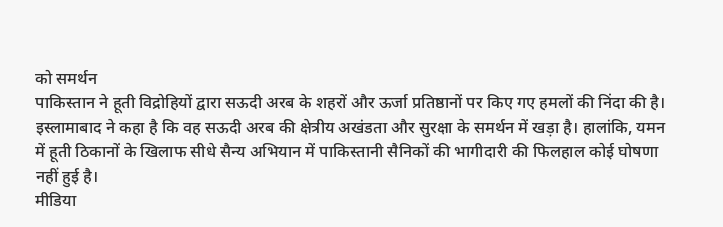को समर्थन
पाकिस्तान ने हूती विद्रोहियों द्वारा सऊदी अरब के शहरों और ऊर्जा प्रतिष्ठानों पर किए गए हमलों की निंदा की है। इस्लामाबाद ने कहा है कि वह सऊदी अरब की क्षेत्रीय अखंडता और सुरक्षा के समर्थन में खड़ा है। हालांकि, यमन में हूती ठिकानों के खिलाफ सीधे सैन्य अभियान में पाकिस्तानी सैनिकों की भागीदारी की फिलहाल कोई घोषणा नहीं हुई है।
मीडिया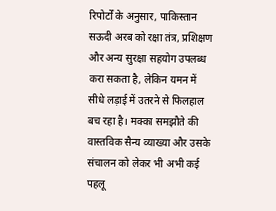रिपोर्टों के अनुसार, पाकिस्तान सऊदी अरब को रक्षा तंत्र, प्रशिक्षण और अन्य सुरक्षा सहयोग उपलब्ध करा सकता है, लेकिन यमन में सीधे लड़ाई में उतरने से फिलहाल बच रहा है। मक्का समझौते की वास्तविक सैन्य व्याख्या और उसके संचालन को लेकर भी अभी कई पहलू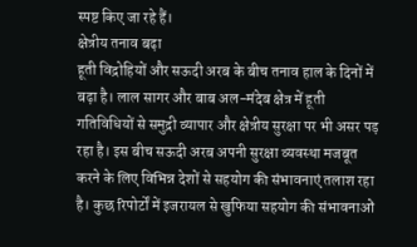स्पष्ट किए जा रहे हैं।
क्षेत्रीय तनाव बढ़ा
हूती विद्रोहियों और सऊदी अरब के बीच तनाव हाल के दिनों में बढ़ा है। लाल सागर और बाब अल-मंदेब क्षेत्र में हूती गतिविधियों से समुद्री व्यापार और क्षेत्रीय सुरक्षा पर भी असर पड़ रहा है। इस बीच सऊदी अरब अपनी सुरक्षा व्यवस्था मजबूत करने के लिए विभिन्न देशों से सहयोग की संभावनाएं तलाश रहा है। कुछ रिपोर्टों में इजरायल से खुफिया सहयोग की संभावनाओं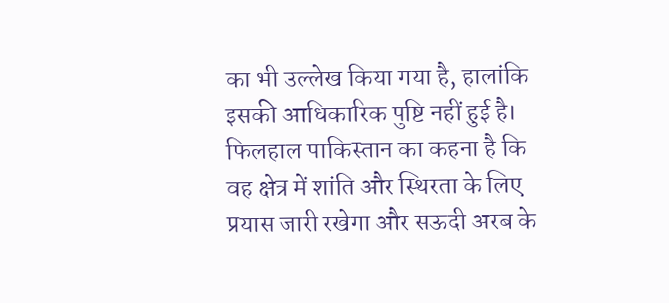का भी उल्लेख किया गया है, हालांकि इसकी आधिकारिक पुष्टि नहीं हुई है।
फिलहाल पाकिस्तान का कहना है कि वह क्षेत्र में शांति और स्थिरता के लिए प्रयास जारी रखेगा और सऊदी अरब के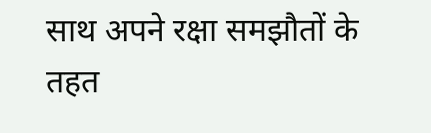साथ अपने रक्षा समझौतों के तहत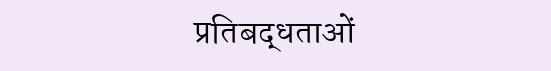प्रतिबद्धताओं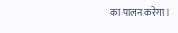का पालन करेगा।